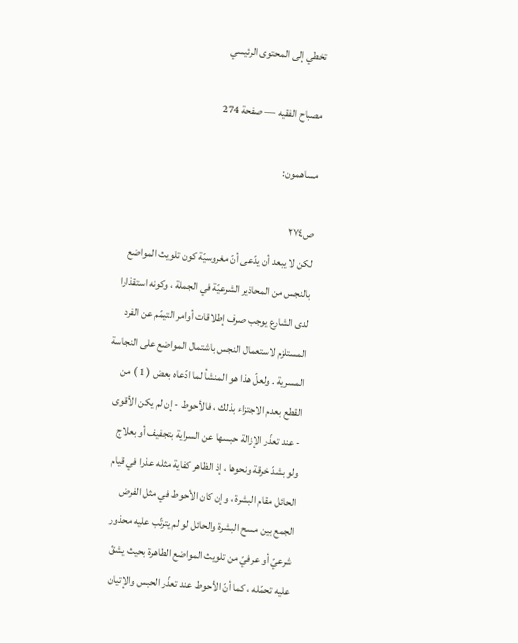تخطي إلى المحتوى الرئيسي

مصباح الفقيه — صفحة 274

مساهمون:

ص٢٧٤
لكن لا يبعد أن يدّعى أنّ مغروسيّة كون تلويث المواضع بالنجس من المحاذير الشرعيّة في الجملة ، وكونه استقذارا لدى الشارع يوجب صرف إطلاقات أوامر التيمّم عن الفرد المستلزم لاستعمال النجس باشتمال المواضع على النجاسة المسرية . ولعلّ هذا هو المنشأ لما ادّعاه بعض ( 1 ) من القطع بعدم الاجتزاء بذلك ، فالأحوط - إن لم يكن الأقوى - عند تعذّر الإزالة حبسها عن السراية بتجفيف أو بعلاج ولو بشدّ خرقة ونحوها ، إذ الظاهر كفاية مثله عذرا في قيام الحائل مقام البشرة ، وإن كان الأحوط في مثل الفرض الجمع بين مسح البشرة والحائل لو لم يترتّب عليه محذور شرعيّ أو عرفيّ من تلويث المواضع الطاهرة بحيث يشقّ عليه تحمّله ، كما أنّ الأحوط عند تعذّر الحبس والإتيان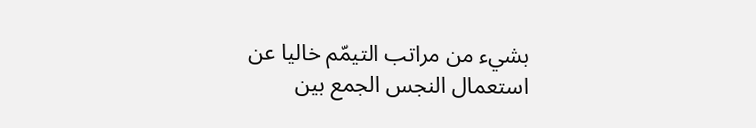بشيء من مراتب التيمّم خاليا عن استعمال النجس الجمع بين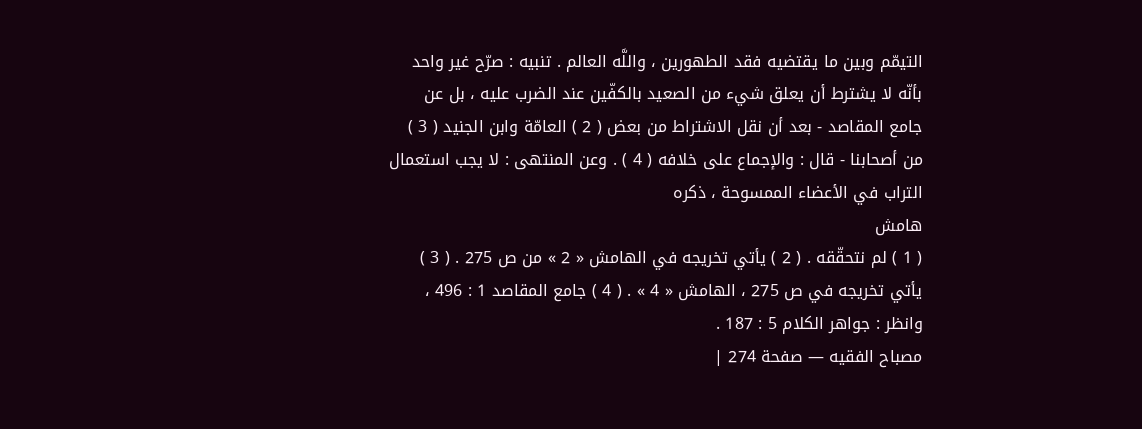التيمّم وبين ما يقتضيه فقد الطهورين ، واللَّه العالم . تنبيه : صرّح غير واحد بأنّه لا يشترط أن يعلق شيء من الصعيد بالكفّين عند الضرب عليه ، بل عن جامع المقاصد - بعد أن نقل الاشتراط من بعض ( 2 ) العامّة وابن الجنيد ( 3 ) من أصحابنا - قال : والإجماع على خلافه ( 4 ) . وعن المنتهى : لا يجب استعمال التراب في الأعضاء الممسوحة ، ذكره
هامش
( 1 ) لم نتحقّقه . ( 2 ) يأتي تخريجه في الهامش « 2 » من ص 275 . ( 3 ) يأتي تخريجه في ص 275 ، الهامش « 4 » . ( 4 ) جامع المقاصد 1 : 496 ، وانظر : جواهر الكلام 5 : 187 .
مصباح الفقيه — صفحة 274 |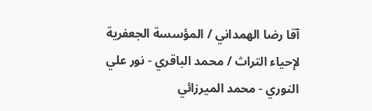آقا رضا الهمداني / المؤسسة الجعفرية لإحياء التراث / محمد الباقري - نور علي النوري - محمد الميرزائي